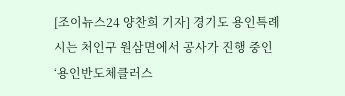[조이뉴스24 양찬희 기자] 경기도 용인특례시는 처인구 원삼면에서 공사가 진행 중인 ‘용인반도체클러스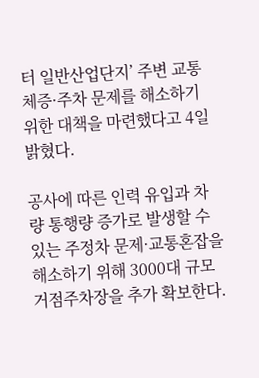터 일반산업단지’ 주변 교통체증·주차 문제를 해소하기 위한 대책을 마련했다고 4일 밝혔다.

공사에 따른 인력 유입과 차량 통행량 증가로 발생할 수 있는 주정차 문제·교통혼잡을 해소하기 위해 3000대 규모 거점주차장을 추가 확보한다.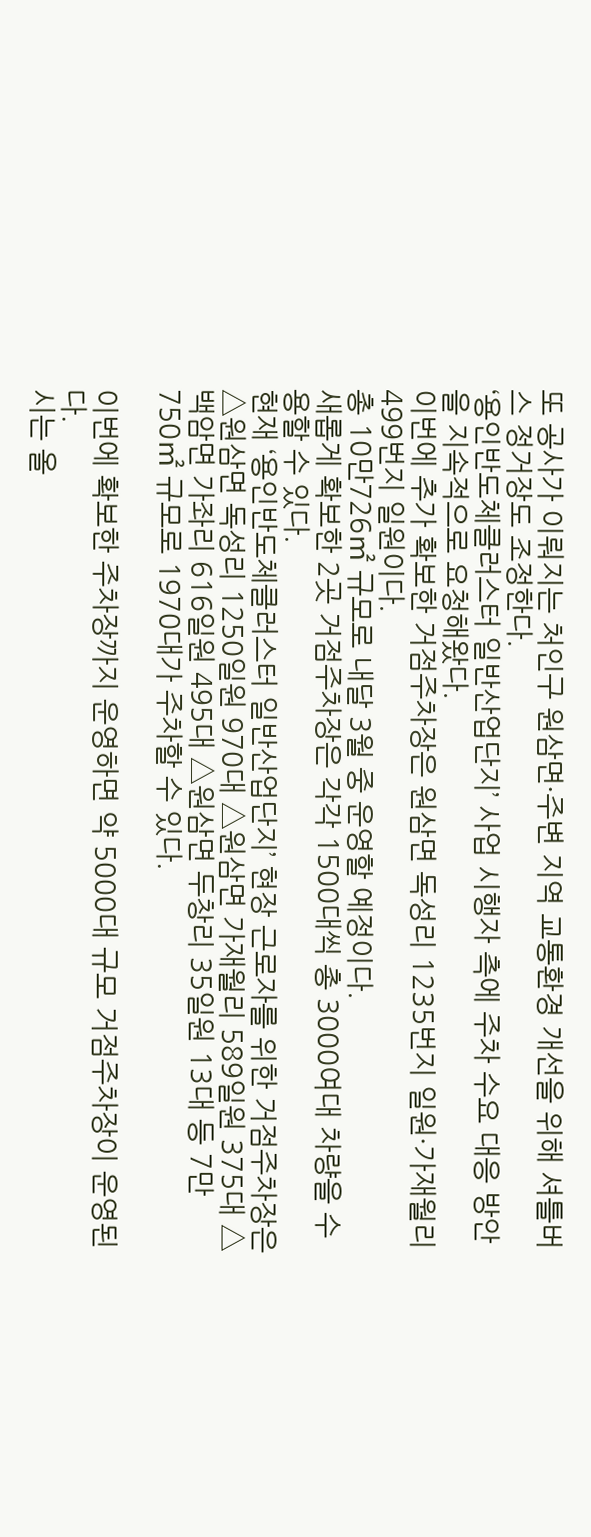또 공사가 이뤄지는 처인구 원삼면·주변 지역 교통환경 개선을 위해 셔틀버스 정거장도 조정한다.
‘용인반도체클러스터 일반산업단지’ 사업 시행자 측에 주차 수요 대응 방안을 지속적으로 요청해왔다.
이번에 추가 확보한 거점주차장은 원삼면 독성리 1235번지 일원·가재월리 499번지 일원이다.
총 10만726㎡ 규모로 내달 3월 중 운영할 예정이다.
새롭게 확보한 2곳 거점주차장은 각각 1500대씩 총 3000여대 차량을 수용할 수 있다.
현재 ‘용인반도체클러스터 일반산업단지’ 현장 근로자를 위한 거점주차장은 △원삼면 독성리 1250일원 970대 △원삼면 가재월리 589일원 375대 △백암면 가좌리 616일원 495대 △원삼면 두창리 35일원 13대 등 7만750㎡ 규모로 1970대가 주차할 수 있다.

이번에 확보한 주차장까지 운영하면 약 5000대 규모 거점주차장이 운영된다.
시는 올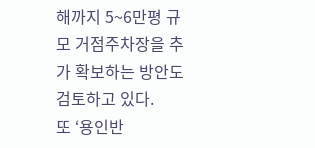해까지 5~6만평 규모 거점주차장을 추가 확보하는 방안도 검토하고 있다.
또 ‘용인반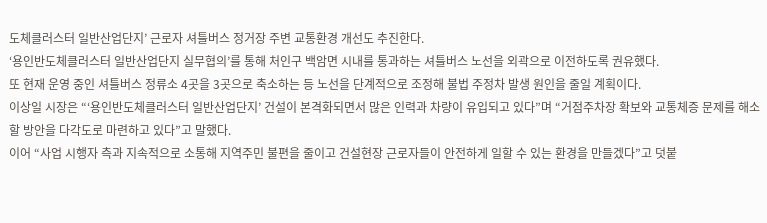도체클러스터 일반산업단지’ 근로자 셔틀버스 정거장 주변 교통환경 개선도 추진한다.
‘용인반도체클러스터 일반산업단지 실무협의’를 통해 처인구 백암면 시내를 통과하는 셔틀버스 노선을 외곽으로 이전하도록 권유했다.
또 현재 운영 중인 셔틀버스 정류소 4곳을 3곳으로 축소하는 등 노선을 단계적으로 조정해 불법 주정차 발생 원인을 줄일 계획이다.
이상일 시장은 “‘용인반도체클러스터 일반산업단지’ 건설이 본격화되면서 많은 인력과 차량이 유입되고 있다”며 “거점주차장 확보와 교통체증 문제를 해소할 방안을 다각도로 마련하고 있다”고 말했다.
이어 “사업 시행자 측과 지속적으로 소통해 지역주민 불편을 줄이고 건설현장 근로자들이 안전하게 일할 수 있는 환경을 만들겠다”고 덧붙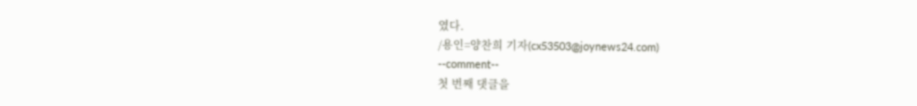였다.
/용인=양찬희 기자(cx53503@joynews24.com)
--comment--
첫 번째 댓글을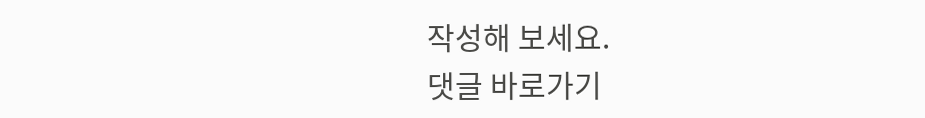작성해 보세요.
댓글 바로가기